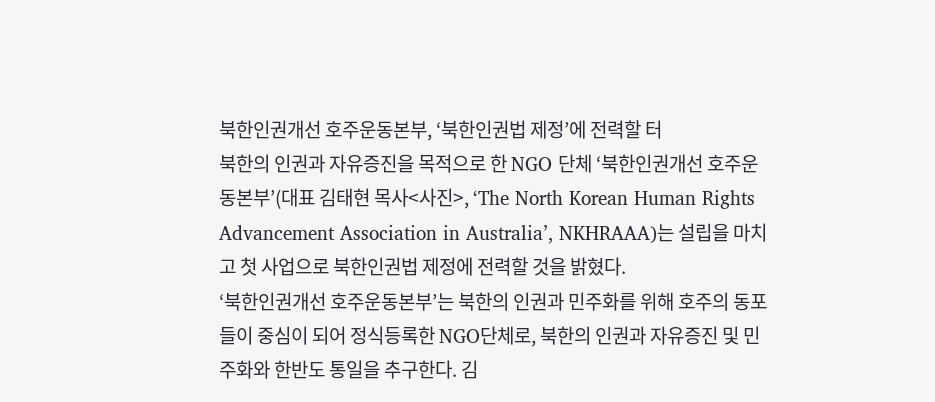북한인권개선 호주운동본부, ‘북한인권법 제정’에 전력할 터
북한의 인권과 자유증진을 목적으로 한 NGO 단체 ‘북한인권개선 호주운동본부’(대표 김태현 목사<사진>, ‘The North Korean Human Rights Advancement Association in Australia’, NKHRAAA)는 설립을 마치고 첫 사업으로 북한인권법 제정에 전력할 것을 밝혔다.
‘북한인권개선 호주운동본부’는 북한의 인권과 민주화를 위해 호주의 동포들이 중심이 되어 정식등록한 NGO단체로, 북한의 인권과 자유증진 및 민주화와 한반도 통일을 추구한다. 김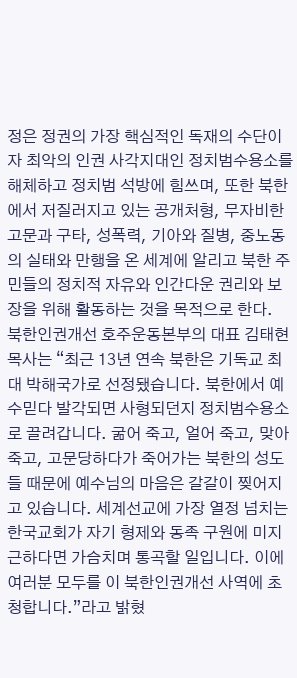정은 정권의 가장 핵심적인 독재의 수단이자 최악의 인권 사각지대인 정치범수용소를 해체하고 정치범 석방에 힘쓰며, 또한 북한에서 저질러지고 있는 공개처형, 무자비한 고문과 구타, 성폭력, 기아와 질병, 중노동의 실태와 만행을 온 세계에 알리고 북한 주민들의 정치적 자유와 인간다운 권리와 보장을 위해 활동하는 것을 목적으로 한다.
북한인권개선 호주운동본부의 대표 김태현 목사는 “최근 13년 연속 북한은 기독교 최대 박해국가로 선정됐습니다. 북한에서 예수믿다 발각되면 사형되던지 정치범수용소로 끌려갑니다. 굶어 죽고, 얼어 죽고, 맞아 죽고, 고문당하다가 죽어가는 북한의 성도들 때문에 예수님의 마음은 갈갈이 찢어지고 있습니다. 세계선교에 가장 열정 넘치는 한국교회가 자기 형제와 동족 구원에 미지근하다면 가슴치며 통곡할 일입니다. 이에 여러분 모두를 이 북한인권개선 사역에 초청합니다.”라고 밝혔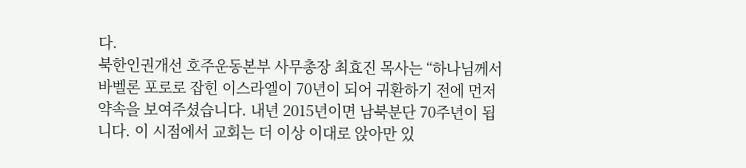다.
북한인권개선 호주운동본부 사무총장 최효진 목사는 “하나님께서 바벨론 포로로 잡힌 이스라엘이 70년이 되어 귀환하기 전에 먼저 약속을 보여주셨습니다. 내년 2015년이면 남북분단 70주년이 됩니다. 이 시점에서 교회는 더 이상 이대로 앉아만 있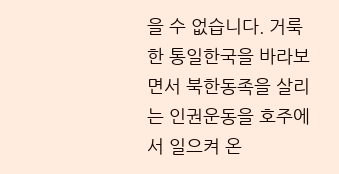을 수 없습니다. 거룩한 통일한국을 바라보면서 북한동족을 살리는 인권운동을 호주에서 일으켜 온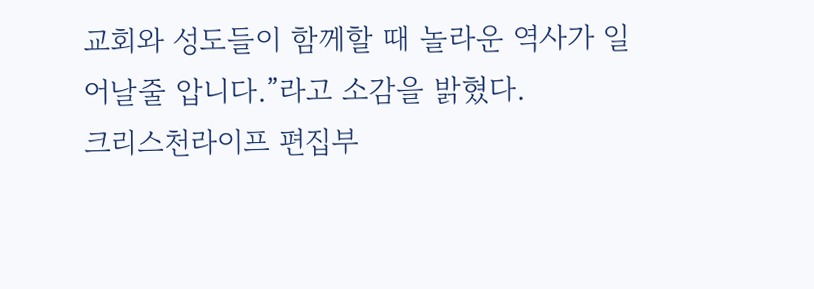교회와 성도들이 함께할 때 놀라운 역사가 일어날줄 압니다.”라고 소감을 밝혔다.
크리스천라이프 편집부